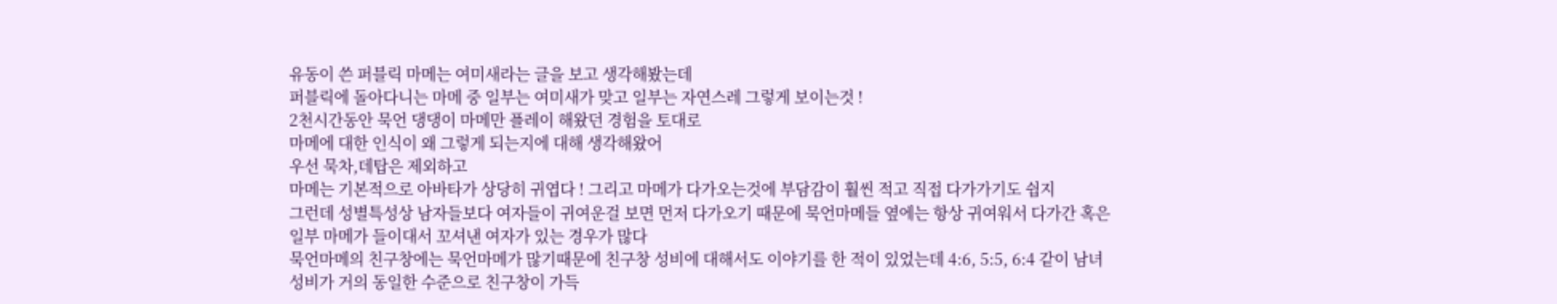유동이 쓴 퍼블릭 마메는 여미새라는 글을 보고 생각해봤는데
퍼블릭에 돌아다니는 마메 중 일부는 여미새가 맞고 일부는 자연스레 그렇게 보이는것 !
2천시간동안 묵언 댕댕이 마메만 플레이 해왔던 경험을 토대로
마메에 대한 인식이 왜 그렇게 되는지에 대해 생각해왔어
우선 묵차,데탑은 제외하고
마메는 기본적으로 아바타가 상당히 귀엽다 ! 그리고 마메가 다가오는것에 부담감이 훨씬 적고 직접 다가가기도 쉽지
그런데 성별특성상 남자들보다 여자들이 귀여운걸 보면 먼저 다가오기 때문에 묵언마메들 옆에는 항상 귀여워서 다가간 혹은 일부 마메가 들이대서 꼬셔낸 여자가 있는 경우가 많다
묵언마메의 친구창에는 묵언마메가 많기때문에 친구창 성비에 대해서도 이야기를 한 적이 있었는데 4:6, 5:5, 6:4 같이 남녀 성비가 거의 동일한 수준으로 친구창이 가득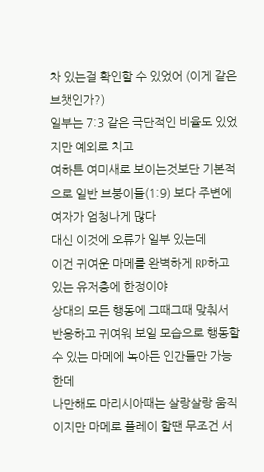차 있는걸 확인할 수 있었어 (이게 같은 브챗인가?)
일부는 7:3 같은 극단적인 비율도 있었지만 예외로 치고
여하튼 여미새로 보이는것보단 기본적으로 일반 브붕이들(1:9) 보다 주변에 여자가 엄청나게 많다
대신 이것에 오류가 일부 있는데
이건 귀여운 마메를 완벽하게 RP하고 있는 유저층에 한정이야
상대의 모든 행동에 그때그때 맞춰서 반응하고 귀여워 보일 모습으로 행동할 수 있는 마메에 녹아든 인간들만 가능한데
나만해도 마리시아때는 살랑살랑 움직이지만 마메로 플레이 할땐 무조건 서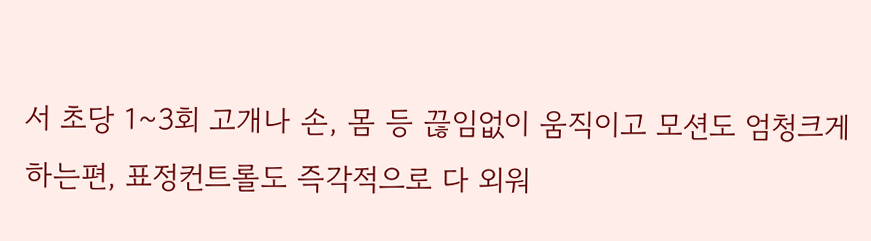서 초당 1~3회 고개나 손, 몸 등 끊임없이 움직이고 모션도 엄청크게 하는편, 표정컨트롤도 즉각적으로 다 외워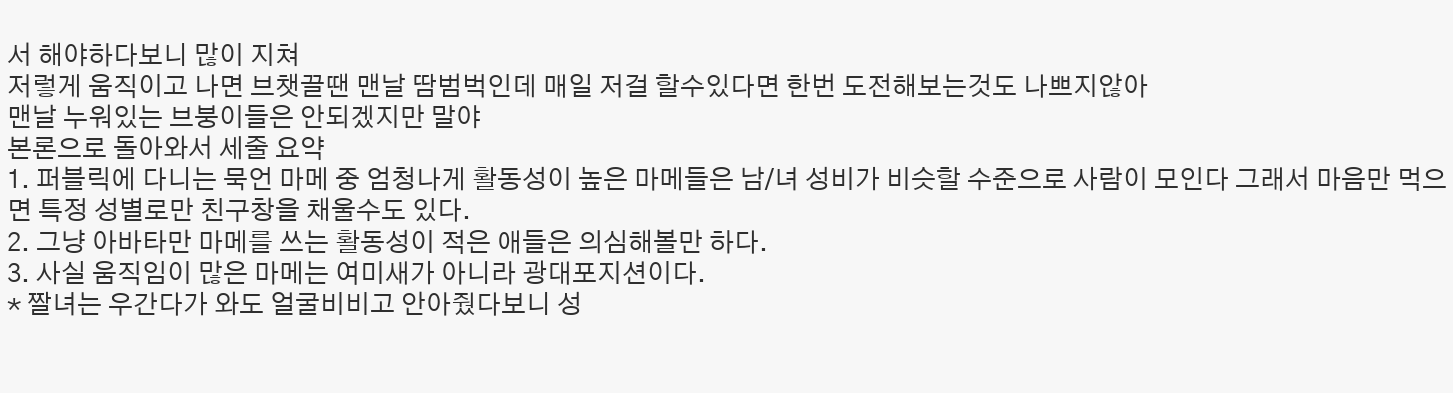서 해야하다보니 많이 지쳐
저렇게 움직이고 나면 브챗끌땐 맨날 땀범벅인데 매일 저걸 할수있다면 한번 도전해보는것도 나쁘지않아
맨날 누워있는 브붕이들은 안되겠지만 말야
본론으로 돌아와서 세줄 요약
1. 퍼블릭에 다니는 묵언 마메 중 엄청나게 활동성이 높은 마메들은 남/녀 성비가 비슷할 수준으로 사람이 모인다 그래서 마음만 먹으면 특정 성별로만 친구창을 채울수도 있다.
2. 그냥 아바타만 마메를 쓰는 활동성이 적은 애들은 의심해볼만 하다.
3. 사실 움직임이 많은 마메는 여미새가 아니라 광대포지션이다.
* 짤녀는 우간다가 와도 얼굴비비고 안아줬다보니 성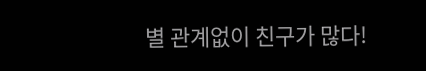별 관계없이 친구가 많다!